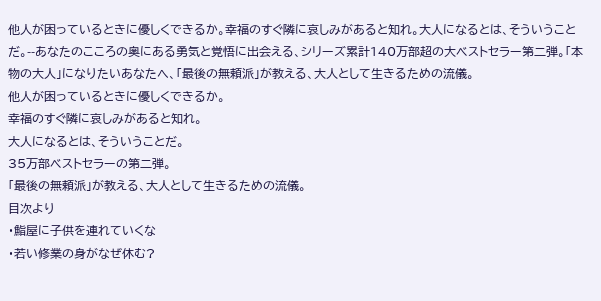他人が困っているときに優しくできるか。幸福のすぐ隣に哀しみがあると知れ。大人になるとは、そういうことだ。--あなたのこころの奥にある勇気と覚悟に出会える、シリーズ累計140万部超の大ベストセラー第二弾。「本物の大人」になりたいあなたへ、「最後の無頼派」が教える、大人として生きるための流儀。
他人が困っているときに優しくできるか。
幸福のすぐ隣に哀しみがあると知れ。
大人になるとは、そういうことだ。
35万部ベストセラーの第二弾。
「最後の無頼派」が教える、大人として生きるための流儀。
目次より
・鮨屋に子供を連れていくな
・若い修業の身がなぜ休む?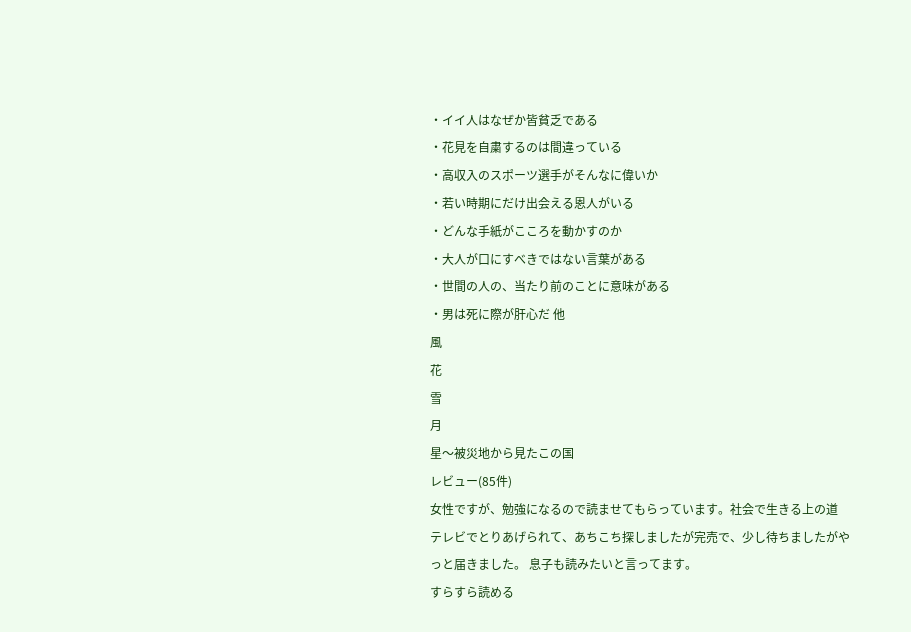・イイ人はなぜか皆貧乏である
・花見を自粛するのは間違っている
・高収入のスポーツ選手がそんなに偉いか
・若い時期にだけ出会える恩人がいる
・どんな手紙がこころを動かすのか
・大人が口にすべきではない言葉がある
・世間の人の、当たり前のことに意味がある
・男は死に際が肝心だ 他
風
花
雪
月
星〜被災地から見たこの国
レビュー(85件)
女性ですが、勉強になるので読ませてもらっています。社会で生きる上の道
テレビでとりあげられて、あちこち探しましたが完売で、少し待ちましたがやっと届きました。 息子も読みたいと言ってます。
すらすら読める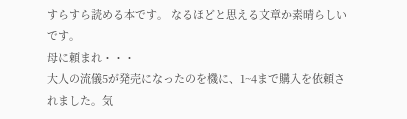すらすら読める本です。 なるほどと思える文章か素晴らしいです。
母に頼まれ・・・
大人の流儀5が発売になったのを機に、1~4まで購入を依頼されました。気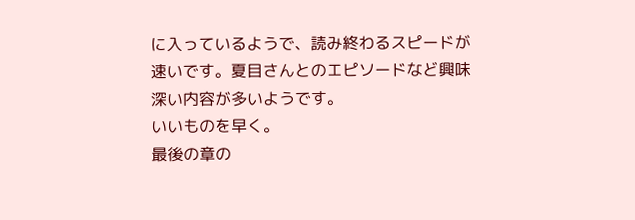に入っているようで、読み終わるスピードが速いです。夏目さんとのエピソードなど興味深い内容が多いようです。
いいものを早く。
最後の章の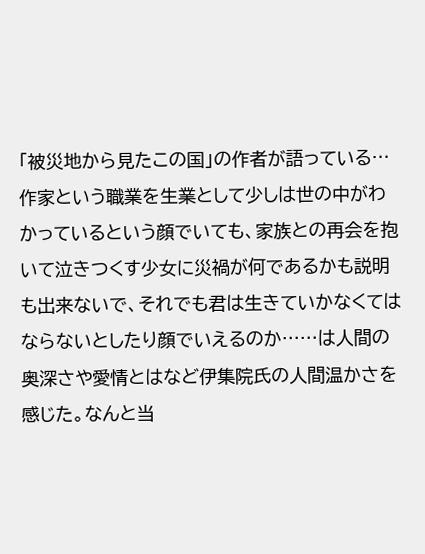「被災地から見たこの国」の作者が語っている…作家という職業を生業として少しは世の中がわかっているという顔でいても、家族との再会を抱いて泣きつくす少女に災禍が何であるかも説明も出来ないで、それでも君は生きていかなくてはならないとしたり顔でいえるのか……は人間の奥深さや愛情とはなど伊集院氏の人間温かさを感じた。なんと当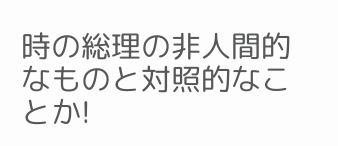時の総理の非人間的なものと対照的なことか!